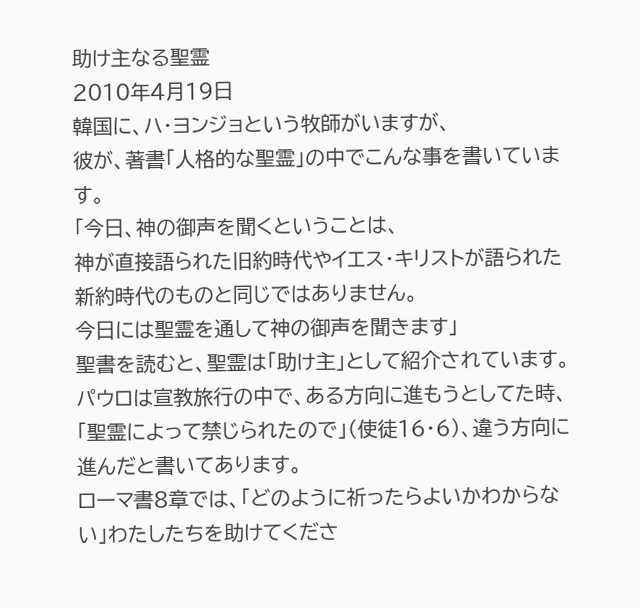助け主なる聖霊
2010年4月19日
韓国に、ハ・ヨンジョという牧師がいますが、
彼が、著書「人格的な聖霊」の中でこんな事を書いています。
「今日、神の御声を聞くということは、
神が直接語られた旧約時代やイエス・キリストが語られた新約時代のものと同じではありません。
今日には聖霊を通して神の御声を聞きます」
聖書を読むと、聖霊は「助け主」として紹介されています。
パウロは宣教旅行の中で、ある方向に進もうとしてた時、
「聖霊によって禁じられたので」(使徒16・6)、違う方向に進んだと書いてあります。
ローマ書8章では、「どのように祈ったらよいかわからない」わたしたちを助けてくださ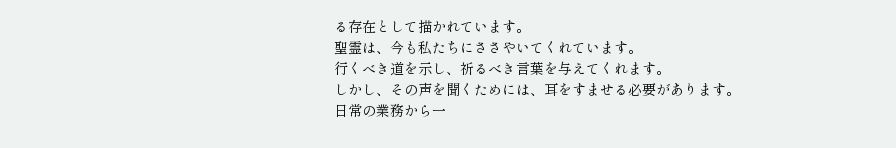る存在として描かれています。
聖霊は、今も私たちにささやいてくれています。
行くべき道を示し、祈るべき言葉を与えてくれます。
しかし、その声を聞くためには、耳をすませる必要があります。
日常の業務から一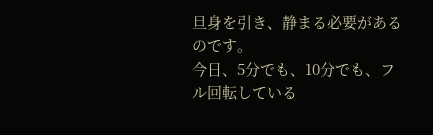旦身を引き、静まる必要があるのです。
今日、5分でも、10分でも、フル回転している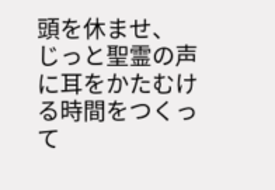頭を休ませ、
じっと聖霊の声に耳をかたむける時間をつくって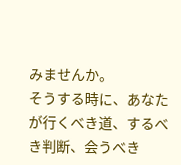みませんか。
そうする時に、あなたが行くべき道、するべき判断、会うべき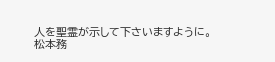人を聖霊が示して下さいますように。
松本務